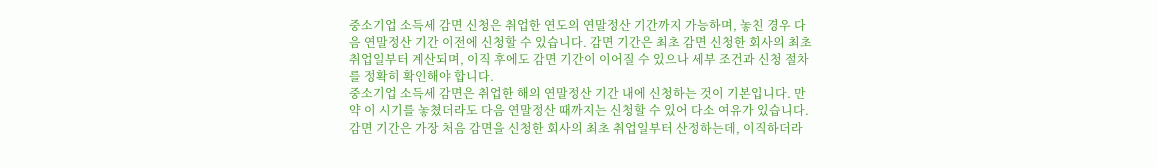중소기업 소득세 감면 신청은 취업한 연도의 연말정산 기간까지 가능하며, 놓친 경우 다음 연말정산 기간 이전에 신청할 수 있습니다. 감면 기간은 최초 감면 신청한 회사의 최초 취업일부터 계산되며, 이직 후에도 감면 기간이 이어질 수 있으나 세부 조건과 신청 절차를 정확히 확인해야 합니다.
중소기업 소득세 감면은 취업한 해의 연말정산 기간 내에 신청하는 것이 기본입니다. 만약 이 시기를 놓쳤더라도 다음 연말정산 때까지는 신청할 수 있어 다소 여유가 있습니다. 감면 기간은 가장 처음 감면을 신청한 회사의 최초 취업일부터 산정하는데, 이직하더라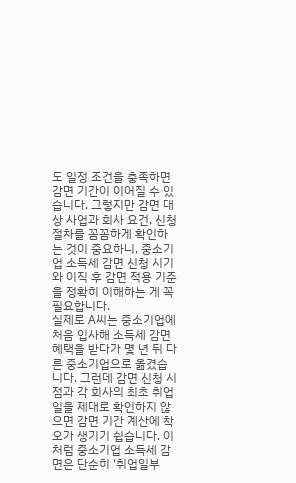도 일정 조건을 충족하면 감면 기간이 이어질 수 있습니다. 그렇지만 감면 대상 사업과 회사 요건, 신청 절차를 꼼꼼하게 확인하는 것이 중요하니, 중소기업 소득세 감면 신청 시기와 이직 후 감면 적용 기준을 정확히 이해하는 게 꼭 필요합니다.
실제로 A씨는 중소기업에 처음 입사해 소득세 감면 혜택을 받다가 몇 년 뒤 다른 중소기업으로 옮겼습니다. 그런데 감면 신청 시점과 각 회사의 최초 취업일을 제대로 확인하지 않으면 감면 기간 계산에 착오가 생기기 쉽습니다. 이처럼 중소기업 소득세 감면은 단순히 ‘취업일부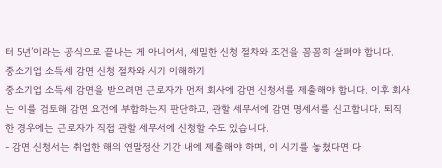터 5년’이라는 공식으로 끝나는 게 아니어서, 세밀한 신청 절차와 조건을 꼼꼼히 살펴야 합니다.
중소기업 소득세 감면 신청 절차와 시기 이해하기
중소기업 소득세 감면을 받으려면 근로자가 먼저 회사에 감면 신청서를 제출해야 합니다. 이후 회사는 이를 검토해 감면 요건에 부합하는지 판단하고, 관할 세무서에 감면 명세서를 신고합니다. 퇴직한 경우에는 근로자가 직접 관할 세무서에 신청할 수도 있습니다.
- 감면 신청서는 취업한 해의 연말정산 기간 내에 제출해야 하며, 이 시기를 놓쳤다면 다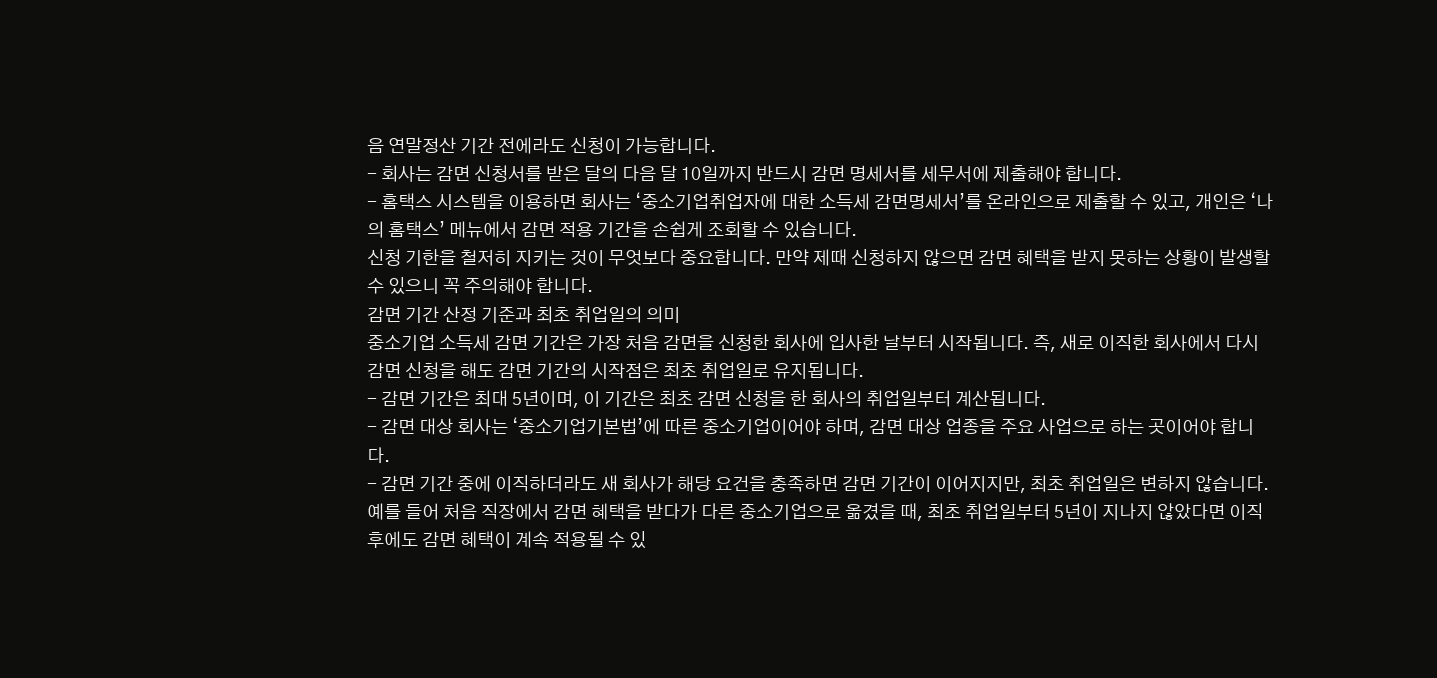음 연말정산 기간 전에라도 신청이 가능합니다.
- 회사는 감면 신청서를 받은 달의 다음 달 10일까지 반드시 감면 명세서를 세무서에 제출해야 합니다.
- 홈택스 시스템을 이용하면 회사는 ‘중소기업취업자에 대한 소득세 감면명세서’를 온라인으로 제출할 수 있고, 개인은 ‘나의 홈택스’ 메뉴에서 감면 적용 기간을 손쉽게 조회할 수 있습니다.
신청 기한을 철저히 지키는 것이 무엇보다 중요합니다. 만약 제때 신청하지 않으면 감면 혜택을 받지 못하는 상황이 발생할 수 있으니 꼭 주의해야 합니다.
감면 기간 산정 기준과 최초 취업일의 의미
중소기업 소득세 감면 기간은 가장 처음 감면을 신청한 회사에 입사한 날부터 시작됩니다. 즉, 새로 이직한 회사에서 다시 감면 신청을 해도 감면 기간의 시작점은 최초 취업일로 유지됩니다.
- 감면 기간은 최대 5년이며, 이 기간은 최초 감면 신청을 한 회사의 취업일부터 계산됩니다.
- 감면 대상 회사는 ‘중소기업기본법’에 따른 중소기업이어야 하며, 감면 대상 업종을 주요 사업으로 하는 곳이어야 합니다.
- 감면 기간 중에 이직하더라도 새 회사가 해당 요건을 충족하면 감면 기간이 이어지지만, 최초 취업일은 변하지 않습니다.
예를 들어 처음 직장에서 감면 혜택을 받다가 다른 중소기업으로 옮겼을 때, 최초 취업일부터 5년이 지나지 않았다면 이직 후에도 감면 혜택이 계속 적용될 수 있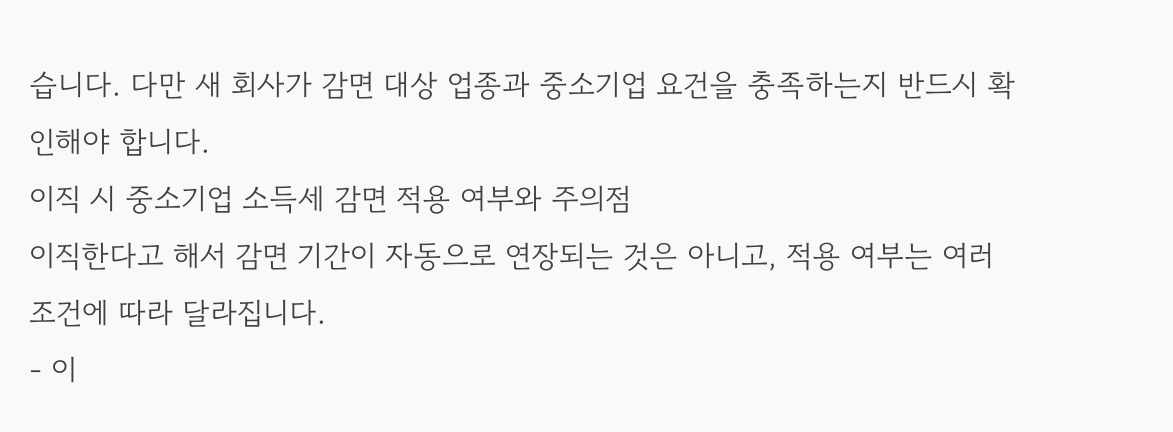습니다. 다만 새 회사가 감면 대상 업종과 중소기업 요건을 충족하는지 반드시 확인해야 합니다.
이직 시 중소기업 소득세 감면 적용 여부와 주의점
이직한다고 해서 감면 기간이 자동으로 연장되는 것은 아니고, 적용 여부는 여러 조건에 따라 달라집니다.
- 이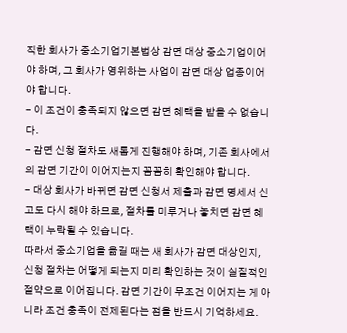직한 회사가 중소기업기본법상 감면 대상 중소기업이어야 하며, 그 회사가 영위하는 사업이 감면 대상 업종이어야 합니다.
- 이 조건이 충족되지 않으면 감면 혜택을 받을 수 없습니다.
- 감면 신청 절차도 새롭게 진행해야 하며, 기존 회사에서의 감면 기간이 이어지는지 꼼꼼히 확인해야 합니다.
- 대상 회사가 바뀌면 감면 신청서 제출과 감면 명세서 신고도 다시 해야 하므로, 절차를 미루거나 놓치면 감면 혜택이 누락될 수 있습니다.
따라서 중소기업을 옮길 때는 새 회사가 감면 대상인지, 신청 절차는 어떻게 되는지 미리 확인하는 것이 실질적인 절약으로 이어집니다. 감면 기간이 무조건 이어지는 게 아니라 조건 충족이 전제된다는 점을 반드시 기억하세요.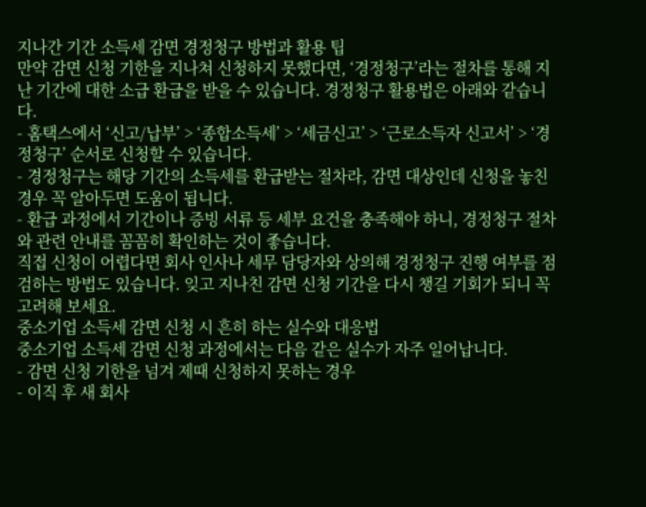지나간 기간 소득세 감면 경정청구 방법과 활용 팁
만약 감면 신청 기한을 지나쳐 신청하지 못했다면, ‘경정청구’라는 절차를 통해 지난 기간에 대한 소급 환급을 받을 수 있습니다. 경정청구 활용법은 아래와 같습니다.
- 홈택스에서 ‘신고/납부’ > ‘종합소득세’ > ‘세금신고’ > ‘근로소득자 신고서’ > ‘경정청구’ 순서로 신청할 수 있습니다.
- 경정청구는 해당 기간의 소득세를 환급받는 절차라, 감면 대상인데 신청을 놓친 경우 꼭 알아두면 도움이 됩니다.
- 환급 과정에서 기간이나 증빙 서류 등 세부 요건을 충족해야 하니, 경정청구 절차와 관련 안내를 꼼꼼히 확인하는 것이 좋습니다.
직접 신청이 어렵다면 회사 인사나 세무 담당자와 상의해 경정청구 진행 여부를 점검하는 방법도 있습니다. 잊고 지나친 감면 신청 기간을 다시 챙길 기회가 되니 꼭 고려해 보세요.
중소기업 소득세 감면 신청 시 흔히 하는 실수와 대응법
중소기업 소득세 감면 신청 과정에서는 다음 같은 실수가 자주 일어납니다.
- 감면 신청 기한을 넘겨 제때 신청하지 못하는 경우
- 이직 후 새 회사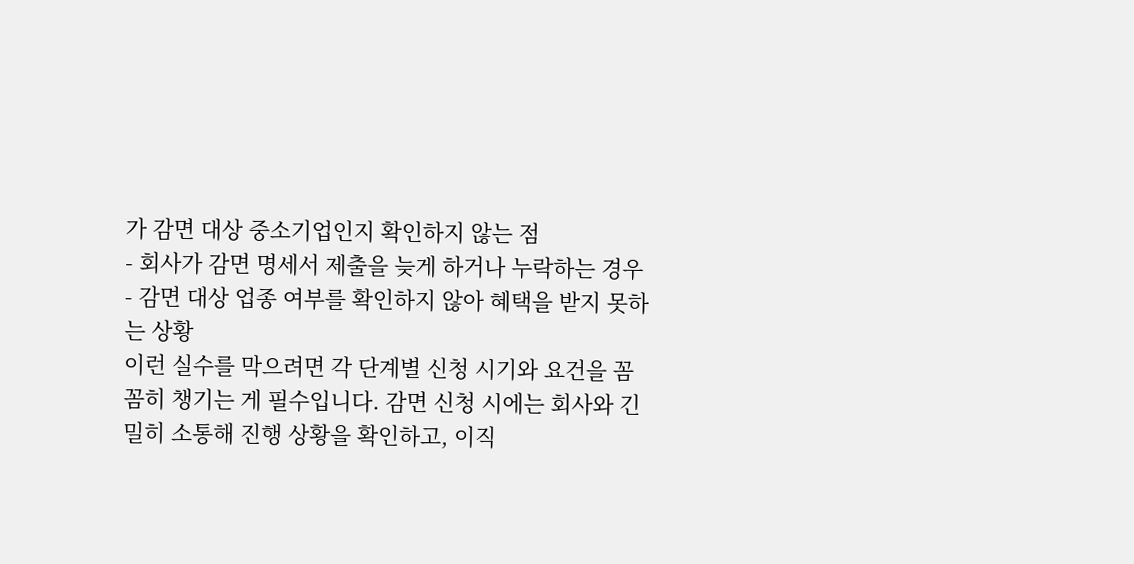가 감면 대상 중소기업인지 확인하지 않는 점
- 회사가 감면 명세서 제출을 늦게 하거나 누락하는 경우
- 감면 대상 업종 여부를 확인하지 않아 혜택을 받지 못하는 상황
이런 실수를 막으려면 각 단계별 신청 시기와 요건을 꼼꼼히 챙기는 게 필수입니다. 감면 신청 시에는 회사와 긴밀히 소통해 진행 상황을 확인하고, 이직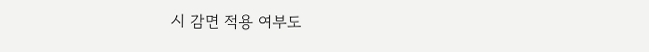시 감면 적용 여부도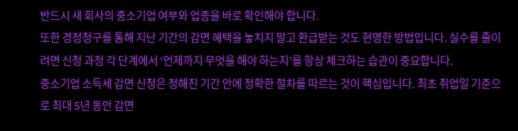반드시 새 회사의 중소기업 여부와 업종을 바로 확인해야 합니다.
또한 경정청구를 통해 지난 기간의 감면 혜택을 놓치지 말고 환급받는 것도 현명한 방법입니다. 실수를 줄이려면 신청 과정 각 단계에서 ‘언제까지 무엇을 해야 하는지’를 항상 체크하는 습관이 중요합니다.
중소기업 소득세 감면 신청은 정해진 기간 안에 정확한 절차를 따르는 것이 핵심입니다. 최초 취업일 기준으로 최대 5년 동안 감면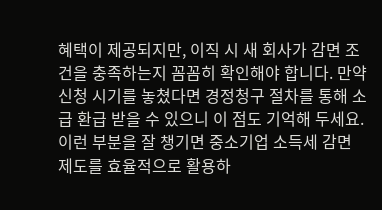혜택이 제공되지만, 이직 시 새 회사가 감면 조건을 충족하는지 꼼꼼히 확인해야 합니다. 만약 신청 시기를 놓쳤다면 경정청구 절차를 통해 소급 환급 받을 수 있으니 이 점도 기억해 두세요. 이런 부분을 잘 챙기면 중소기업 소득세 감면 제도를 효율적으로 활용하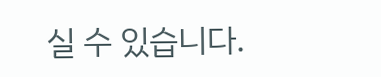실 수 있습니다.